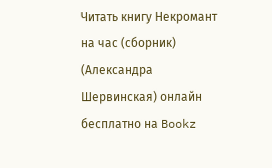Читать книгу Некромант на час (сборник) (Александра Шервинская) онлайн бесплатно на Bookz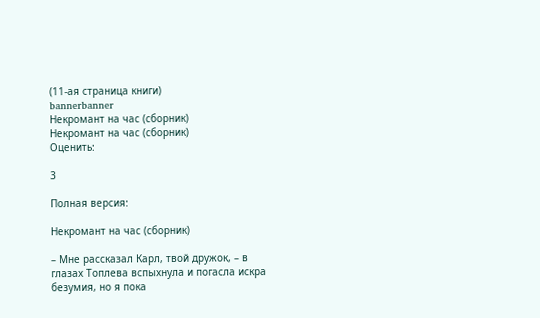(11-ая страница книги)
bannerbanner
Некромант на час (сборник)
Некромант на час (сборник)
Оценить:

3

Полная версия:

Некромант на час (сборник)

– Мне рассказал Карл, твой дружок, – в глазах Топлева вспыхнула и погасла искра безумия, но я пока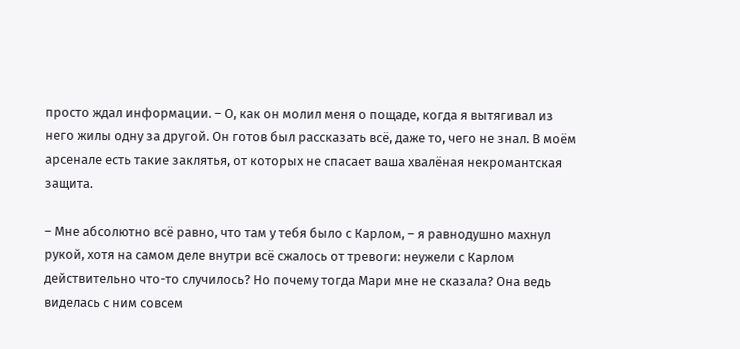просто ждал информации. – О, как он молил меня о пощаде, когда я вытягивал из него жилы одну за другой. Он готов был рассказать всё, даже то, чего не знал. В моём арсенале есть такие заклятья, от которых не спасает ваша хвалёная некромантская защита.

– Мне абсолютно всё равно, что там у тебя было с Карлом, – я равнодушно махнул рукой, хотя на самом деле внутри всё сжалось от тревоги: неужели с Карлом действительно что-то случилось? Но почему тогда Мари мне не сказала? Она ведь виделась с ним совсем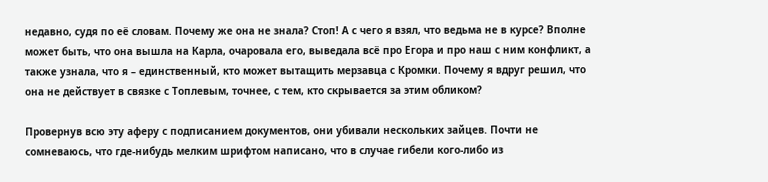недавно, судя по её словам. Почему же она не знала? Стоп! А с чего я взял, что ведьма не в курсе? Вполне может быть, что она вышла на Карла, очаровала его, выведала всё про Егора и про наш с ним конфликт, а также узнала, что я – единственный, кто может вытащить мерзавца с Кромки. Почему я вдруг решил, что она не действует в связке с Топлевым, точнее, с тем, кто скрывается за этим обликом?

Провернув всю эту аферу с подписанием документов, они убивали нескольких зайцев. Почти не сомневаюсь, что где-нибудь мелким шрифтом написано, что в случае гибели кого-либо из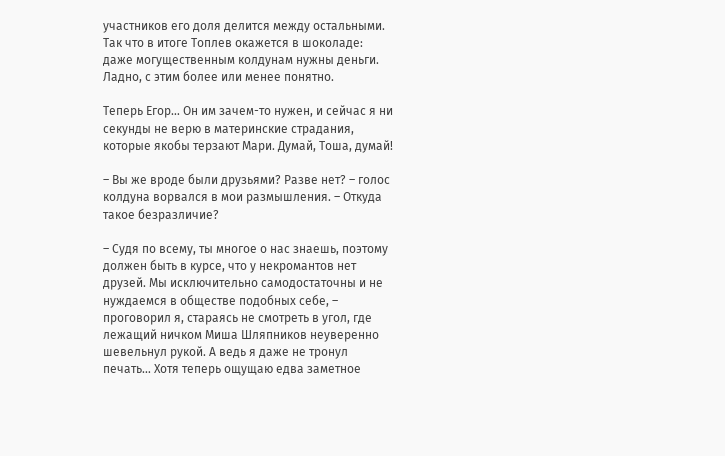участников его доля делится между остальными. Так что в итоге Топлев окажется в шоколаде: даже могущественным колдунам нужны деньги. Ладно, с этим более или менее понятно.

Теперь Егор… Он им зачем-то нужен, и сейчас я ни секунды не верю в материнские страдания, которые якобы терзают Мари. Думай, Тоша, думай!

– Вы же вроде были друзьями? Разве нет? – голос колдуна ворвался в мои размышления. – Откуда такое безразличие?

– Судя по всему, ты многое о нас знаешь, поэтому должен быть в курсе, что у некромантов нет друзей. Мы исключительно самодостаточны и не нуждаемся в обществе подобных себе, – проговорил я, стараясь не смотреть в угол, где лежащий ничком Миша Шляпников неуверенно шевельнул рукой. А ведь я даже не тронул печать… Хотя теперь ощущаю едва заметное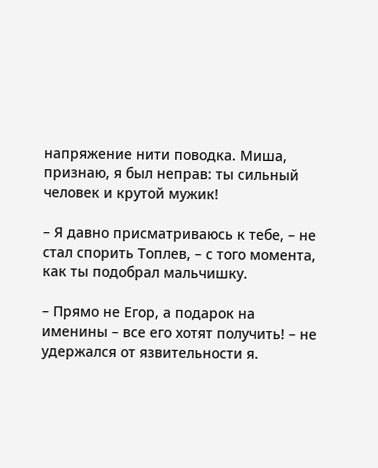напряжение нити поводка. Миша, признаю, я был неправ: ты сильный человек и крутой мужик!

– Я давно присматриваюсь к тебе, – не стал спорить Топлев, – с того момента, как ты подобрал мальчишку.

– Прямо не Егор, а подарок на именины – все его хотят получить! – не удержался от язвительности я.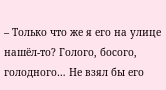– Только что же я его на улице нашёл-то? Голого, босого, голодного… Не взял бы его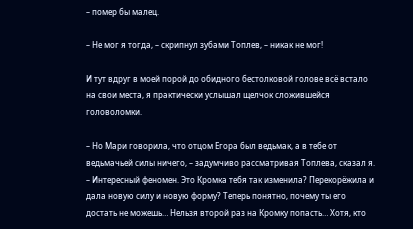– помер бы малец.

– Не мог я тогда, – скрипнул зубами Топлев, – никак не мог!

И тут вдруг в моей порой до обидного бестолковой голове всё встало на свои места, я практически услышал щелчок сложившейся головоломки.

– Но Мари говорила, что отцом Егора был ведьмак, а в тебе от ведьмачьей силы ничего, – задумчиво рассматривая Топлева, сказал я. – Интересный феномен. Это Кромка тебя так изменила? Перекорёжила и дала новую силу и новую форму? Теперь понятно, почему ты его достать не можешь… Нельзя второй раз на Кромку попасть… Хотя, кто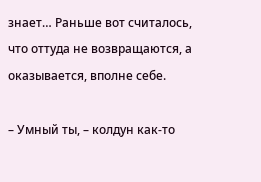знает… Раньше вот считалось, что оттуда не возвращаются, а оказывается, вполне себе.

– Умный ты, – колдун как-то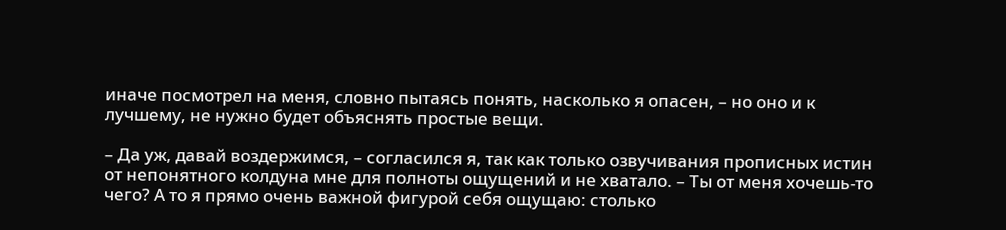иначе посмотрел на меня, словно пытаясь понять, насколько я опасен, – но оно и к лучшему, не нужно будет объяснять простые вещи.

– Да уж, давай воздержимся, – согласился я, так как только озвучивания прописных истин от непонятного колдуна мне для полноты ощущений и не хватало. – Ты от меня хочешь-то чего? А то я прямо очень важной фигурой себя ощущаю: столько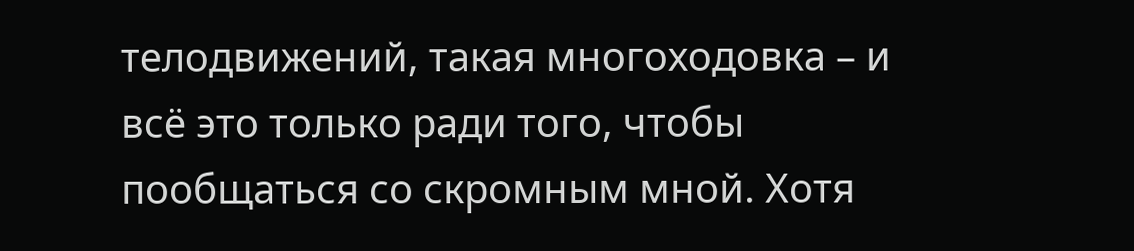телодвижений, такая многоходовка – и всё это только ради того, чтобы пообщаться со скромным мной. Хотя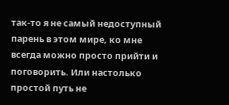так-то я не самый недоступный парень в этом мире, ко мне всегда можно просто прийти и поговорить. Или настолько простой путь не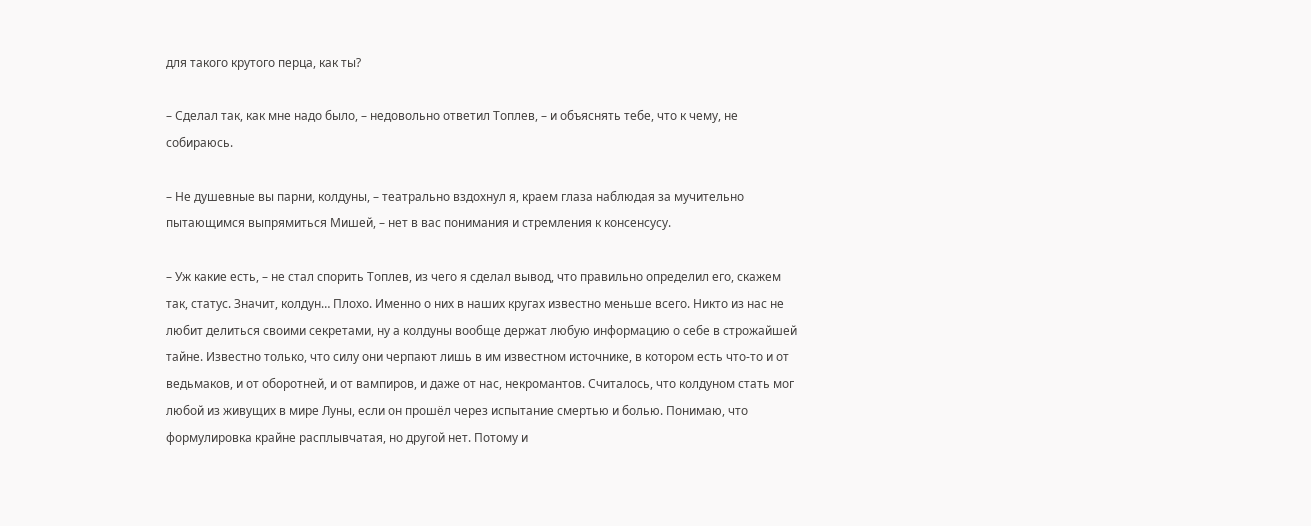для такого крутого перца, как ты?

– Сделал так, как мне надо было, – недовольно ответил Топлев, – и объяснять тебе, что к чему, не собираюсь.

– Не душевные вы парни, колдуны, – театрально вздохнул я, краем глаза наблюдая за мучительно пытающимся выпрямиться Мишей, – нет в вас понимания и стремления к консенсусу.

– Уж какие есть, – не стал спорить Топлев, из чего я сделал вывод, что правильно определил его, скажем так, статус. Значит, колдун… Плохо. Именно о них в наших кругах известно меньше всего. Никто из нас не любит делиться своими секретами, ну а колдуны вообще держат любую информацию о себе в строжайшей тайне. Известно только, что силу они черпают лишь в им известном источнике, в котором есть что-то и от ведьмаков, и от оборотней, и от вампиров, и даже от нас, некромантов. Считалось, что колдуном стать мог любой из живущих в мире Луны, если он прошёл через испытание смертью и болью. Понимаю, что формулировка крайне расплывчатая, но другой нет. Потому и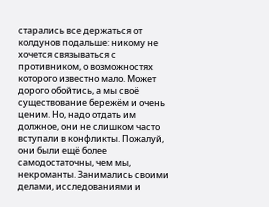старались все держаться от колдунов подальше: никому не хочется связываться с противником, о возможностях которого известно мало. Может дорого обойтись, а мы своё существование бережём и очень ценим. Но, надо отдать им должное, они не слишком часто вступали в конфликты. Пожалуй, они были ещё более самодостаточны, чем мы, некроманты. Занимались своими делами, исследованиями и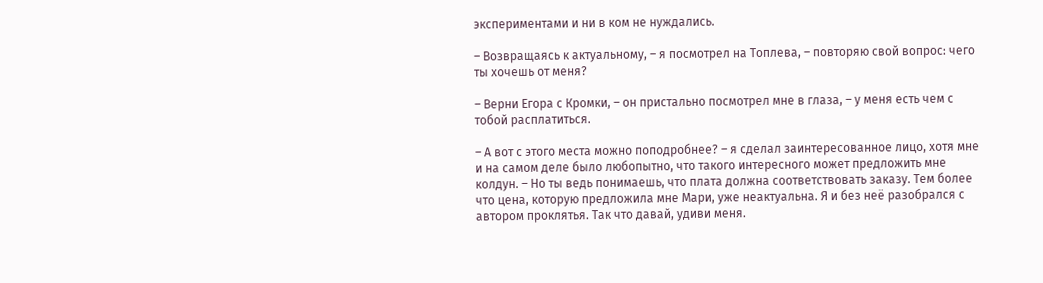экспериментами и ни в ком не нуждались.

– Возвращаясь к актуальному, – я посмотрел на Топлева, – повторяю свой вопрос: чего ты хочешь от меня?

– Верни Егора с Кромки, – он пристально посмотрел мне в глаза, – у меня есть чем с тобой расплатиться.

– А вот с этого места можно поподробнее? – я сделал заинтересованное лицо, хотя мне и на самом деле было любопытно, что такого интересного может предложить мне колдун. – Но ты ведь понимаешь, что плата должна соответствовать заказу. Тем более что цена, которую предложила мне Мари, уже неактуальна. Я и без неё разобрался с автором проклятья. Так что давай, удиви меня.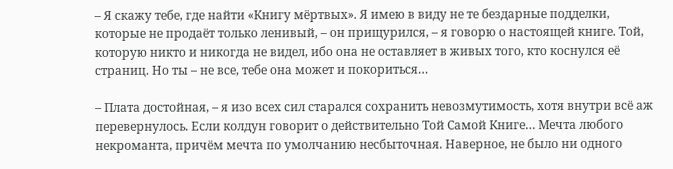– Я скажу тебе, где найти «Книгу мёртвых». Я имею в виду не те бездарные подделки, которые не продаёт только ленивый, – он прищурился, – я говорю о настоящей книге. Той, которую никто и никогда не видел, ибо она не оставляет в живых того, кто коснулся её страниц. Но ты – не все, тебе она может и покориться…

– Плата достойная, – я изо всех сил старался сохранить невозмутимость, хотя внутри всё аж перевернулось. Если колдун говорит о действительно Той Самой Книге… Мечта любого некроманта, причём мечта по умолчанию несбыточная. Наверное, не было ни одного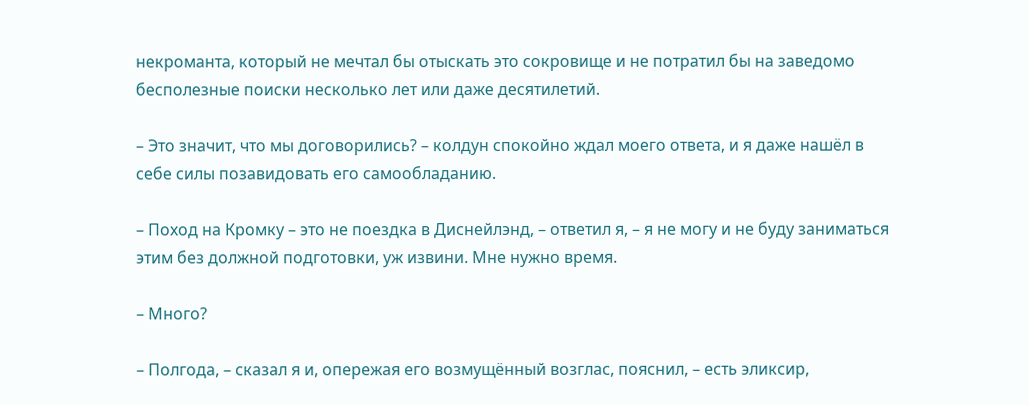некроманта, который не мечтал бы отыскать это сокровище и не потратил бы на заведомо бесполезные поиски несколько лет или даже десятилетий.

– Это значит, что мы договорились? – колдун спокойно ждал моего ответа, и я даже нашёл в себе силы позавидовать его самообладанию.

– Поход на Кромку – это не поездка в Диснейлэнд, – ответил я, – я не могу и не буду заниматься этим без должной подготовки, уж извини. Мне нужно время.

– Много?

– Полгода, – сказал я и, опережая его возмущённый возглас, пояснил, – есть эликсир,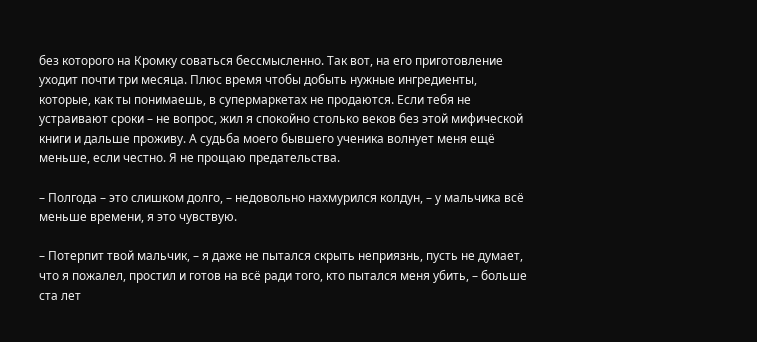без которого на Кромку соваться бессмысленно. Так вот, на его приготовление уходит почти три месяца. Плюс время чтобы добыть нужные ингредиенты, которые, как ты понимаешь, в супермаркетах не продаются. Если тебя не устраивают сроки – не вопрос, жил я спокойно столько веков без этой мифической книги и дальше проживу. А судьба моего бывшего ученика волнует меня ещё меньше, если честно. Я не прощаю предательства.

– Полгода – это слишком долго, – недовольно нахмурился колдун, – у мальчика всё меньше времени, я это чувствую.

– Потерпит твой мальчик, – я даже не пытался скрыть неприязнь, пусть не думает, что я пожалел, простил и готов на всё ради того, кто пытался меня убить, – больше ста лет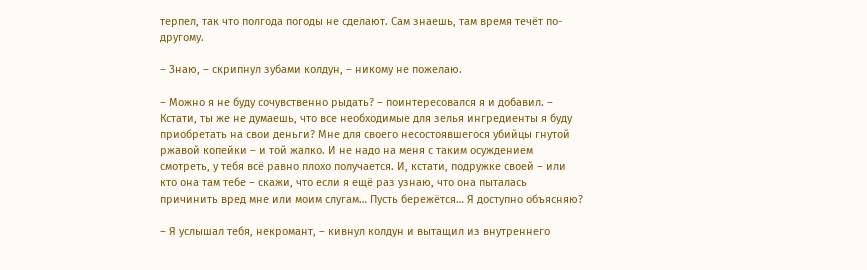терпел, так что полгода погоды не сделают. Сам знаешь, там время течёт по-другому.

– Знаю, – скрипнул зубами колдун, – никому не пожелаю.

– Можно я не буду сочувственно рыдать? – поинтересовался я и добавил. – Кстати, ты же не думаешь, что все необходимые для зелья ингредиенты я буду приобретать на свои деньги? Мне для своего несостоявшегося убийцы гнутой ржавой копейки – и той жалко. И не надо на меня с таким осуждением смотреть, у тебя всё равно плохо получается. И, кстати, подружке своей – или кто она там тебе – скажи, что если я ещё раз узнаю, что она пыталась причинить вред мне или моим слугам… Пусть бережётся… Я доступно объясняю?

– Я услышал тебя, некромант, – кивнул колдун и вытащил из внутреннего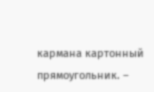кармана картонный прямоугольник. –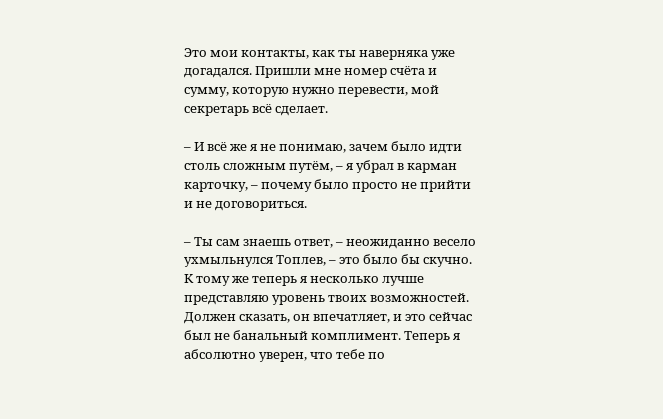Это мои контакты, как ты наверняка уже догадался. Пришли мне номер счёта и сумму, которую нужно перевести, мой секретарь всё сделает.

– И всё же я не понимаю, зачем было идти столь сложным путём, – я убрал в карман карточку, – почему было просто не прийти и не договориться.

– Ты сам знаешь ответ, – неожиданно весело ухмыльнулся Топлев, – это было бы скучно. К тому же теперь я несколько лучше представляю уровень твоих возможностей. Должен сказать, он впечатляет, и это сейчас был не банальный комплимент. Теперь я абсолютно уверен, что тебе по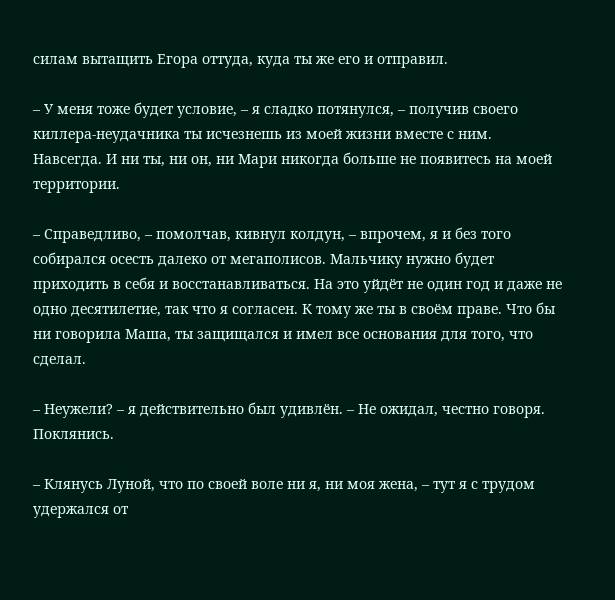силам вытащить Егора оттуда, куда ты же его и отправил.

– У меня тоже будет условие, – я сладко потянулся, – получив своего киллера-неудачника ты исчезнешь из моей жизни вместе с ним. Навсегда. И ни ты, ни он, ни Мари никогда больше не появитесь на моей территории.

– Справедливо, – помолчав, кивнул колдун, – впрочем, я и без того собирался осесть далеко от мегаполисов. Мальчику нужно будет приходить в себя и восстанавливаться. На это уйдёт не один год и даже не одно десятилетие, так что я согласен. К тому же ты в своём праве. Что бы ни говорила Маша, ты защищался и имел все основания для того, что сделал.

– Неужели? – я действительно был удивлён. – Не ожидал, честно говоря. Поклянись.

– Клянусь Луной, что по своей воле ни я, ни моя жена, – тут я с трудом удержался от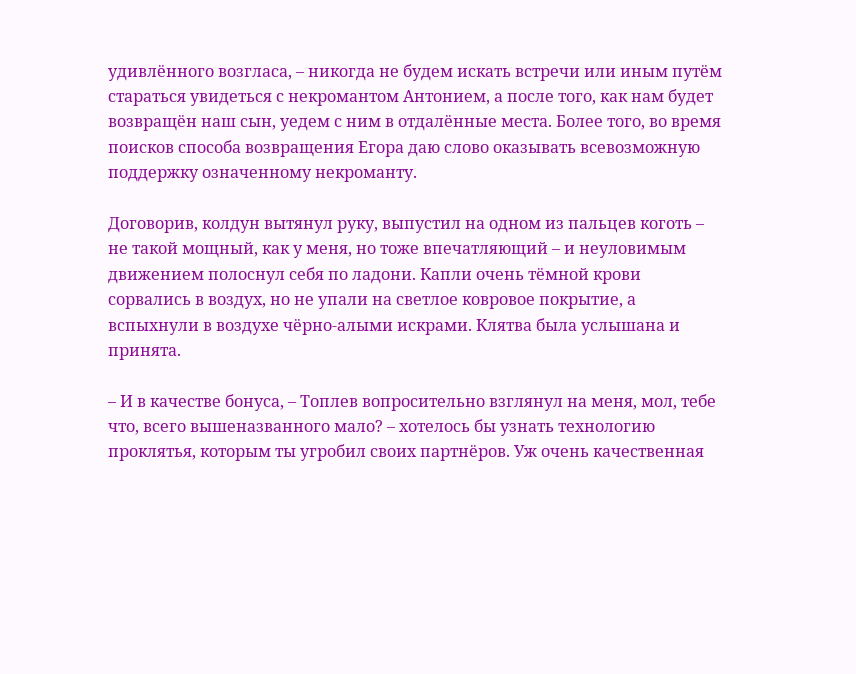удивлённого возгласа, – никогда не будем искать встречи или иным путём стараться увидеться с некромантом Антонием, а после того, как нам будет возвращён наш сын, уедем с ним в отдалённые места. Более того, во время поисков способа возвращения Егора даю слово оказывать всевозможную поддержку означенному некроманту.

Договорив, колдун вытянул руку, выпустил на одном из пальцев коготь – не такой мощный, как у меня, но тоже впечатляющий – и неуловимым движением полоснул себя по ладони. Капли очень тёмной крови сорвались в воздух, но не упали на светлое ковровое покрытие, а вспыхнули в воздухе чёрно-алыми искрами. Клятва была услышана и принята.

– И в качестве бонуса, – Топлев вопросительно взглянул на меня, мол, тебе что, всего вышеназванного мало? – хотелось бы узнать технологию проклятья, которым ты угробил своих партнёров. Уж очень качественная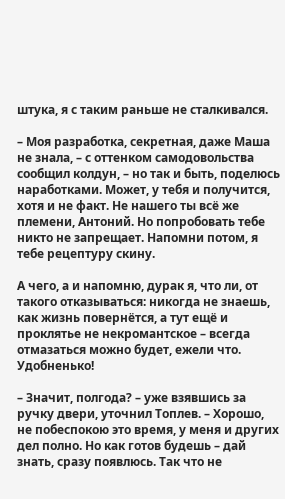штука, я с таким раньше не сталкивался.

– Моя разработка, секретная, даже Маша не знала, – с оттенком самодовольства сообщил колдун, – но так и быть, поделюсь наработками. Может, у тебя и получится, хотя и не факт. Не нашего ты всё же племени, Антоний. Но попробовать тебе никто не запрещает. Напомни потом, я тебе рецептуру скину.

А чего, а и напомню, дурак я, что ли, от такого отказываться: никогда не знаешь, как жизнь повернётся, а тут ещё и проклятье не некромантское – всегда отмазаться можно будет, ежели что. Удобненько!

– Значит, полгода? – уже взявшись за ручку двери, уточнил Топлев. – Хорошо, не побеспокою это время, у меня и других дел полно. Но как готов будешь – дай знать, сразу появлюсь. Так что не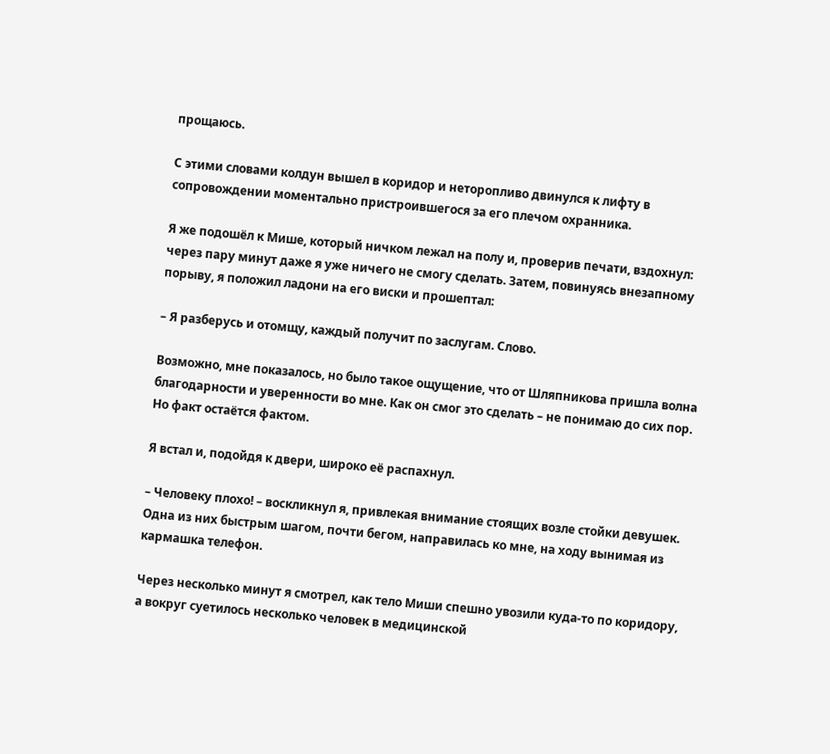прощаюсь.

С этими словами колдун вышел в коридор и неторопливо двинулся к лифту в сопровождении моментально пристроившегося за его плечом охранника.

Я же подошёл к Мише, который ничком лежал на полу и, проверив печати, вздохнул: через пару минут даже я уже ничего не смогу сделать. Затем, повинуясь внезапному порыву, я положил ладони на его виски и прошептал:

– Я разберусь и отомщу, каждый получит по заслугам. Слово.

Возможно, мне показалось, но было такое ощущение, что от Шляпникова пришла волна благодарности и уверенности во мне. Как он смог это сделать – не понимаю до сих пор. Но факт остаётся фактом.

Я встал и, подойдя к двери, широко её распахнул.

– Человеку плохо! – воскликнул я, привлекая внимание стоящих возле стойки девушек. Одна из них быстрым шагом, почти бегом, направилась ко мне, на ходу вынимая из кармашка телефон.

Через несколько минут я смотрел, как тело Миши спешно увозили куда-то по коридору, а вокруг суетилось несколько человек в медицинской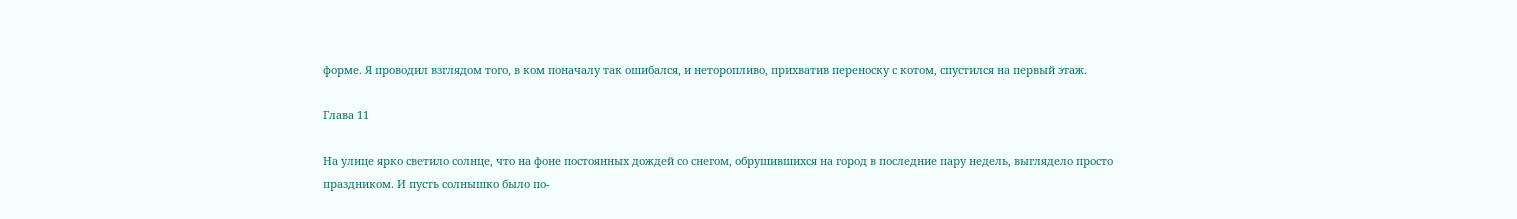форме. Я проводил взглядом того, в ком поначалу так ошибался, и неторопливо, прихватив переноску с котом, спустился на первый этаж.

Глава 11

На улице ярко светило солнце, что на фоне постоянных дождей со снегом, обрушившихся на город в последние пару недель, выглядело просто праздником. И пусть солнышко было по-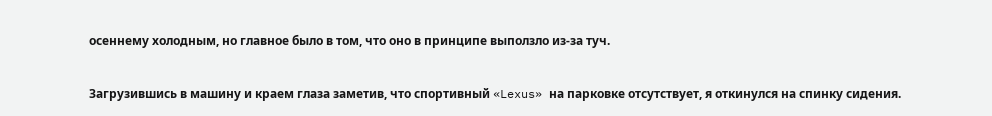осеннему холодным, но главное было в том, что оно в принципе выползло из-за туч.

Загрузившись в машину и краем глаза заметив, что спортивный «Lexus» на парковке отсутствует, я откинулся на спинку сидения.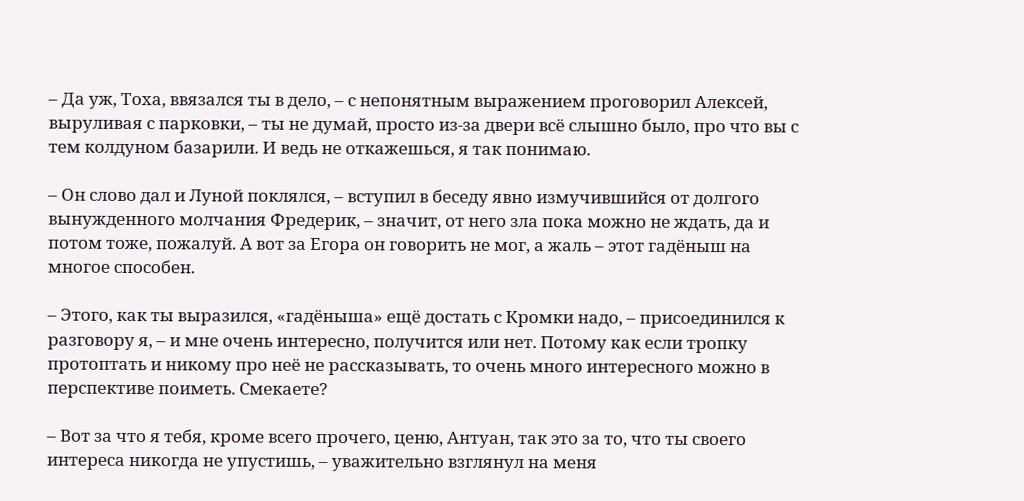– Да уж, Тоха, ввязался ты в дело, – с непонятным выражением проговорил Алексей, выруливая с парковки, – ты не думай, просто из-за двери всё слышно было, про что вы с тем колдуном базарили. И ведь не откажешься, я так понимаю.

– Он слово дал и Луной поклялся, – вступил в беседу явно измучившийся от долгого вынужденного молчания Фредерик, – значит, от него зла пока можно не ждать, да и потом тоже, пожалуй. А вот за Егора он говорить не мог, а жаль – этот гадёныш на многое способен.

– Этого, как ты выразился, «гадёныша» ещё достать с Кромки надо, – присоединился к разговору я, – и мне очень интересно, получится или нет. Потому как если тропку протоптать и никому про неё не рассказывать, то очень много интересного можно в перспективе поиметь. Смекаете?

– Вот за что я тебя, кроме всего прочего, ценю, Антуан, так это за то, что ты своего интереса никогда не упустишь, – уважительно взглянул на меня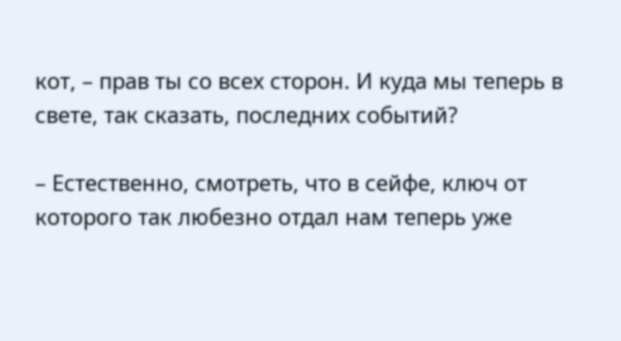кот, – прав ты со всех сторон. И куда мы теперь в свете, так сказать, последних событий?

– Естественно, смотреть, что в сейфе, ключ от которого так любезно отдал нам теперь уже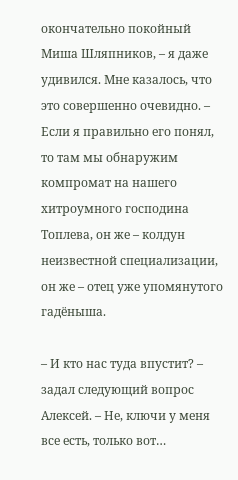окончательно покойный Миша Шляпников, – я даже удивился. Мне казалось, что это совершенно очевидно. – Если я правильно его понял, то там мы обнаружим компромат на нашего хитроумного господина Топлева, он же – колдун неизвестной специализации, он же – отец уже упомянутого гадёныша.

– И кто нас туда впустит? – задал следующий вопрос Алексей. – Не, ключи у меня все есть, только вот…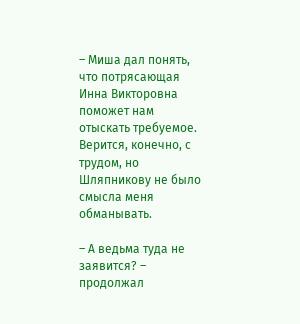– Миша дал понять, что потрясающая Инна Викторовна поможет нам отыскать требуемое. Верится, конечно, с трудом, но Шляпникову не было смысла меня обманывать.

– А ведьма туда не заявится? – продолжал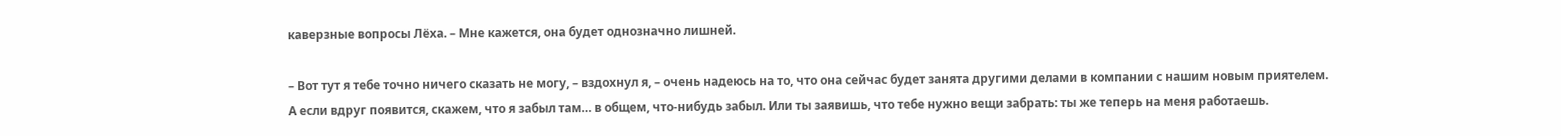каверзные вопросы Лёха. – Мне кажется, она будет однозначно лишней.

– Вот тут я тебе точно ничего сказать не могу, – вздохнул я, – очень надеюсь на то, что она сейчас будет занята другими делами в компании с нашим новым приятелем. А если вдруг появится, скажем, что я забыл там… в общем, что-нибудь забыл. Или ты заявишь, что тебе нужно вещи забрать: ты же теперь на меня работаешь.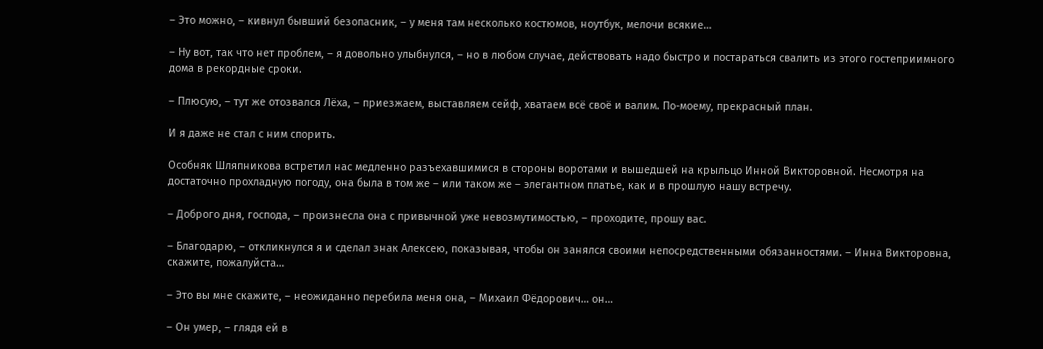– Это можно, – кивнул бывший безопасник, – у меня там несколько костюмов, ноутбук, мелочи всякие…

– Ну вот, так что нет проблем, – я довольно улыбнулся, – но в любом случае, действовать надо быстро и постараться свалить из этого гостеприимного дома в рекордные сроки.

– Плюсую, – тут же отозвался Лёха, – приезжаем, выставляем сейф, хватаем всё своё и валим. По-моему, прекрасный план.

И я даже не стал с ним спорить.

Особняк Шляпникова встретил нас медленно разъехавшимися в стороны воротами и вышедшей на крыльцо Инной Викторовной. Несмотря на достаточно прохладную погоду, она была в том же – или таком же – элегантном платье, как и в прошлую нашу встречу.

– Доброго дня, господа, – произнесла она с привычной уже невозмутимостью, – проходите, прошу вас.

– Благодарю, – откликнулся я и сделал знак Алексею, показывая, чтобы он занялся своими непосредственными обязанностями. – Инна Викторовна, скажите, пожалуйста…

– Это вы мне скажите, – неожиданно перебила меня она, – Михаил Фёдорович… он…

– Он умер, – глядя ей в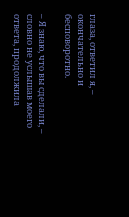глаза, ответил я, – окончательно и бесповоротно.

– Я знаю, что вы сделали, – словно не услышав моего ответа, продолжила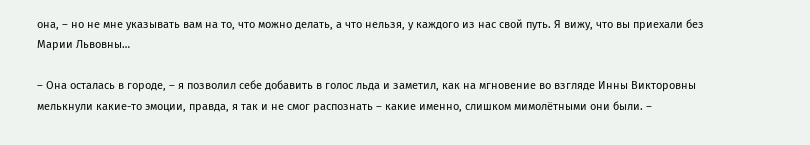она, – но не мне указывать вам на то, что можно делать, а что нельзя, у каждого из нас свой путь. Я вижу, что вы приехали без Марии Львовны…

– Она осталась в городе, – я позволил себе добавить в голос льда и заметил, как на мгновение во взгляде Инны Викторовны мелькнули какие-то эмоции, правда, я так и не смог распознать – какие именно, слишком мимолётными они были. –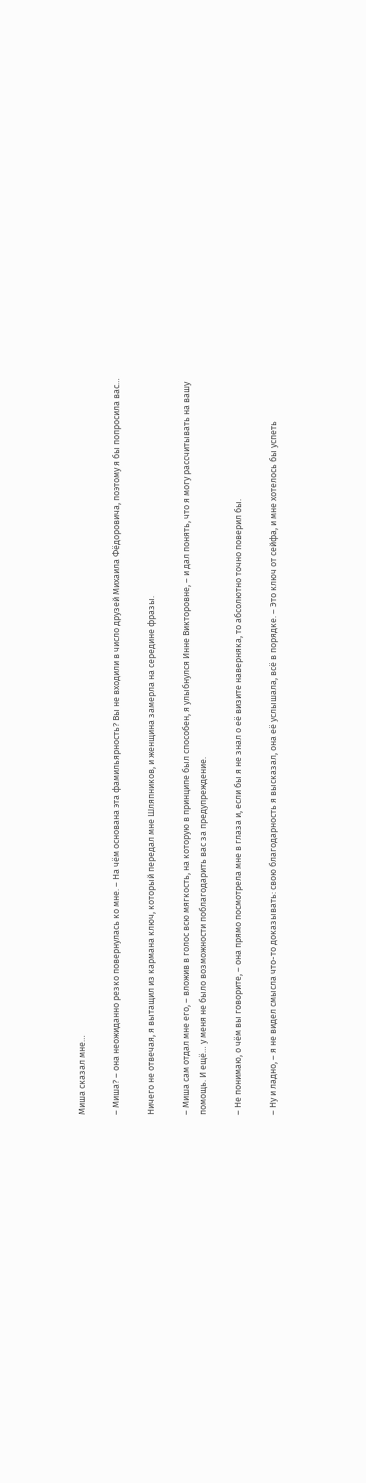Миша сказал мне…

– Миша? – она неожиданно резко повернулась ко мне. – На чём основана эта фамильярность? Вы не входили в число друзей Михаила Фёдоровича, поэтому я бы попросила вас…

Ничего не отвечая, я вытащил из кармана ключ, который передал мне Шляпников, и женщина замерла на середине фразы.

– Миша сам отдал мне его, – вложив в голос всю мягкость, на которую в принципе был способен, я улыбнулся Инне Викторовне, – и дал понять, что я могу рассчитывать на вашу помощь. И ещё… у меня не было возможности поблагодарить вас за предупреждение.

– Не понимаю, о чём вы говорите, – она прямо посмотрела мне в глаза и, если бы я не знал о её визите наверняка, то абсолютно точно поверил бы.

– Ну и ладно, – я не видел смысла что-то доказывать: свою благодарность я высказал, она её услышала, всё в порядке. – Это ключ от сейфа, и мне хотелось бы успеть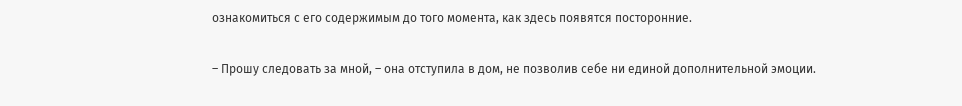ознакомиться с его содержимым до того момента, как здесь появятся посторонние.

– Прошу следовать за мной, – она отступила в дом, не позволив себе ни единой дополнительной эмоции.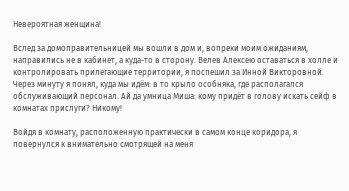Невероятная женщина!

Вслед за домоправительницей мы вошли в дом и, вопреки моим ожиданиям, направились не в кабинет, а куда-то в сторону. Велев Алексею оставаться в холле и контролировать прилегающие территории, я поспешил за Инной Викторовной. Через минуту я понял, куда мы идём: в то крыло особняка, где располагался обслуживающий персонал. Ай да умница Миша: кому придёт в голову искать сейф в комнатах прислуги? Никому!

Войдя в комнату, расположенную практически в самом конце коридора, я повернулся к внимательно смотрящей на меня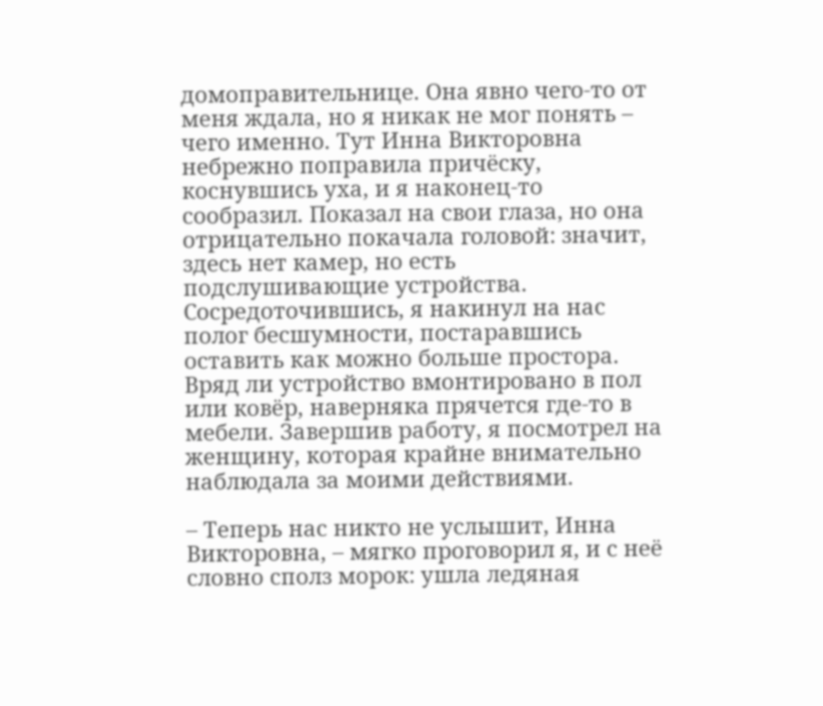домоправительнице. Она явно чего-то от меня ждала, но я никак не мог понять – чего именно. Тут Инна Викторовна небрежно поправила причёску, коснувшись уха, и я наконец-то сообразил. Показал на свои глаза, но она отрицательно покачала головой: значит, здесь нет камер, но есть подслушивающие устройства. Сосредоточившись, я накинул на нас полог бесшумности, постаравшись оставить как можно больше простора. Вряд ли устройство вмонтировано в пол или ковёр, наверняка прячется где-то в мебели. Завершив работу, я посмотрел на женщину, которая крайне внимательно наблюдала за моими действиями.

– Теперь нас никто не услышит, Инна Викторовна, – мягко проговорил я, и с неё словно сполз морок: ушла ледяная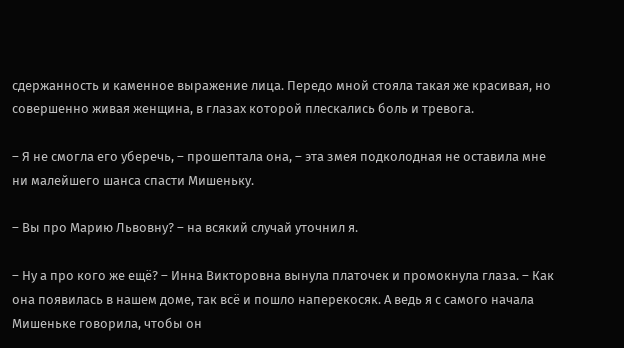сдержанность и каменное выражение лица. Передо мной стояла такая же красивая, но совершенно живая женщина, в глазах которой плескались боль и тревога.

– Я не смогла его уберечь, – прошептала она, – эта змея подколодная не оставила мне ни малейшего шанса спасти Мишеньку.

– Вы про Марию Львовну? – на всякий случай уточнил я.

– Ну а про кого же ещё? – Инна Викторовна вынула платочек и промокнула глаза. – Как она появилась в нашем доме, так всё и пошло наперекосяк. А ведь я с самого начала Мишеньке говорила, чтобы он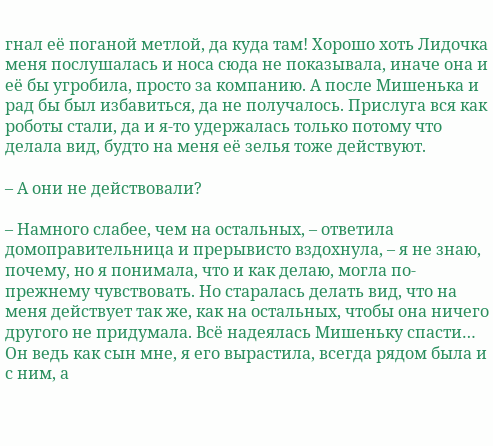гнал её поганой метлой, да куда там! Хорошо хоть Лидочка меня послушалась и носа сюда не показывала, иначе она и её бы угробила, просто за компанию. А после Мишенька и рад бы был избавиться, да не получалось. Прислуга вся как роботы стали, да и я-то удержалась только потому что делала вид, будто на меня её зелья тоже действуют.

– А они не действовали?

– Намного слабее, чем на остальных, – ответила домоправительница и прерывисто вздохнула, – я не знаю, почему, но я понимала, что и как делаю, могла по-прежнему чувствовать. Но старалась делать вид, что на меня действует так же, как на остальных, чтобы она ничего другого не придумала. Всё надеялась Мишеньку спасти… Он ведь как сын мне, я его вырастила, всегда рядом была и с ним, а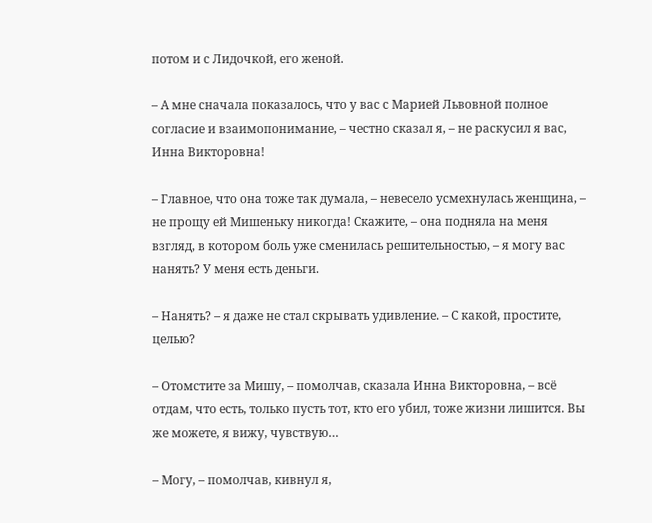потом и с Лидочкой, его женой.

– А мне сначала показалось, что у вас с Марией Львовной полное согласие и взаимопонимание, – честно сказал я, – не раскусил я вас, Инна Викторовна!

– Главное, что она тоже так думала, – невесело усмехнулась женщина, – не прощу ей Мишеньку никогда! Скажите, – она подняла на меня взгляд, в котором боль уже сменилась решительностью, – я могу вас нанять? У меня есть деньги.

– Нанять? – я даже не стал скрывать удивление. – С какой, простите, целью?

– Отомстите за Мишу, – помолчав, сказала Инна Викторовна, – всё отдам, что есть, только пусть тот, кто его убил, тоже жизни лишится. Вы же можете, я вижу, чувствую…

– Могу, – помолчав, кивнул я,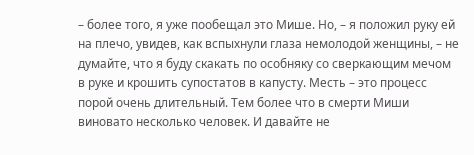– более того, я уже пообещал это Мише. Но, – я положил руку ей на плечо, увидев, как вспыхнули глаза немолодой женщины, – не думайте, что я буду скакать по особняку со сверкающим мечом в руке и крошить супостатов в капусту. Месть – это процесс порой очень длительный. Тем более что в смерти Миши виновато несколько человек. И давайте не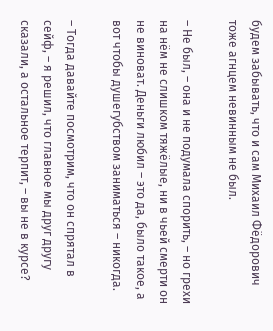будем забывать, что и сам Михаил Фёдорович тоже агнцем невинным не был.

– Не был, – она и не подумала спорить, – но грехи на нём не слишком тяжёлые, ни в чьей смерти он не виноват. Деньги любил – это да, было такое, а вот чтобы душегубством заниматься – никогда.

– Тогда давайте посмотрим, что он спрятал в сейф, – я решил, что главное мы друг другу сказали, а остальное терпит, – вы не в курсе?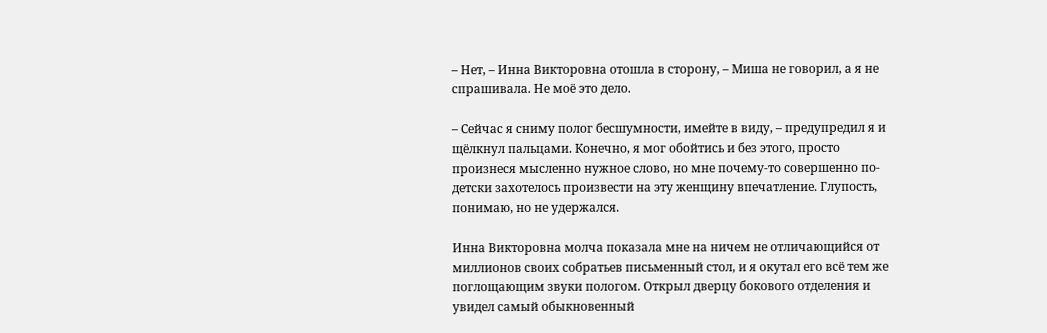– Нет, – Инна Викторовна отошла в сторону, – Миша не говорил, а я не спрашивала. Не моё это дело.

– Сейчас я сниму полог бесшумности, имейте в виду, – предупредил я и щёлкнул пальцами. Конечно, я мог обойтись и без этого, просто произнеся мысленно нужное слово, но мне почему-то совершенно по-детски захотелось произвести на эту женщину впечатление. Глупость, понимаю, но не удержался.

Инна Викторовна молча показала мне на ничем не отличающийся от миллионов своих собратьев письменный стол, и я окутал его всё тем же поглощающим звуки пологом. Открыл дверцу бокового отделения и увидел самый обыкновенный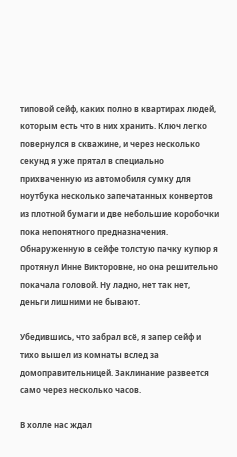типовой сейф, каких полно в квартирах людей, которым есть что в них хранить. Ключ легко повернулся в скважине, и через несколько секунд я уже прятал в специально прихваченную из автомобиля сумку для ноутбука несколько запечатанных конвертов из плотной бумаги и две небольшие коробочки пока непонятного предназначения. Обнаруженную в сейфе толстую пачку купюр я протянул Инне Викторовне, но она решительно покачала головой. Ну ладно, нет так нет, деньги лишними не бывают.

Убедившись, что забрал всё, я запер сейф и тихо вышел из комнаты вслед за домоправительницей. Заклинание развеется само через несколько часов.

В холле нас ждал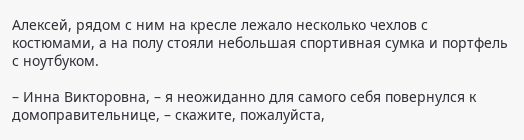Алексей, рядом с ним на кресле лежало несколько чехлов с костюмами, а на полу стояли небольшая спортивная сумка и портфель с ноутбуком.

– Инна Викторовна, – я неожиданно для самого себя повернулся к домоправительнице, – скажите, пожалуйста,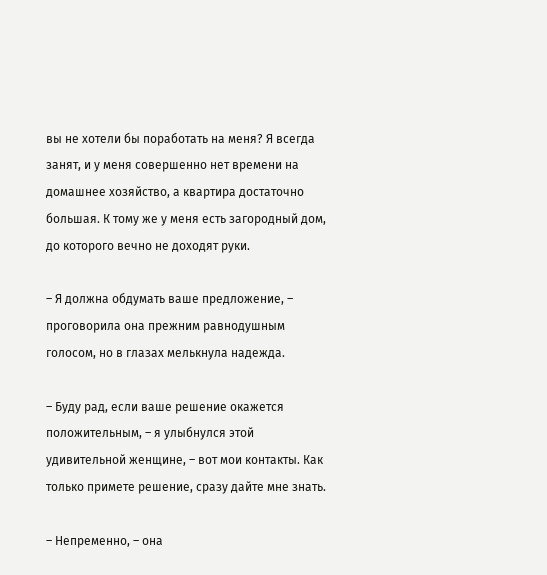вы не хотели бы поработать на меня? Я всегда занят, и у меня совершенно нет времени на домашнее хозяйство, а квартира достаточно большая. К тому же у меня есть загородный дом, до которого вечно не доходят руки.

– Я должна обдумать ваше предложение, – проговорила она прежним равнодушным голосом, но в глазах мелькнула надежда.

– Буду рад, если ваше решение окажется положительным, – я улыбнулся этой удивительной женщине, – вот мои контакты. Как только примете решение, сразу дайте мне знать.

– Непременно, – она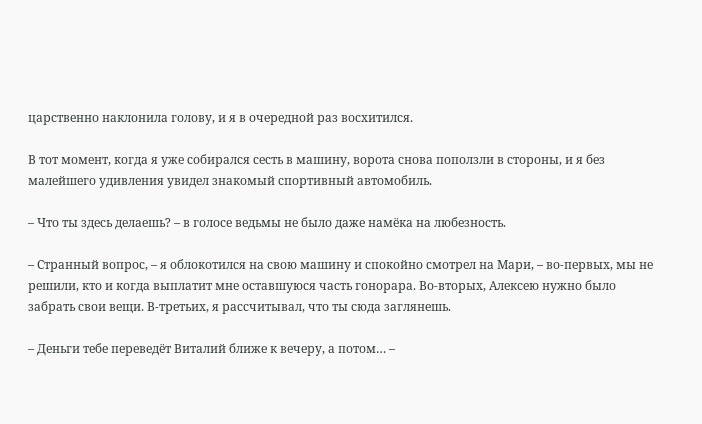царственно наклонила голову, и я в очередной раз восхитился.

В тот момент, когда я уже собирался сесть в машину, ворота снова поползли в стороны, и я без малейшего удивления увидел знакомый спортивный автомобиль.

– Что ты здесь делаешь? – в голосе ведьмы не было даже намёка на любезность.

– Странный вопрос, – я облокотился на свою машину и спокойно смотрел на Мари, – во-первых, мы не решили, кто и когда выплатит мне оставшуюся часть гонорара. Во-вторых, Алексею нужно было забрать свои вещи. В-третьих, я рассчитывал, что ты сюда заглянешь.

– Деньги тебе переведёт Виталий ближе к вечеру, а потом… –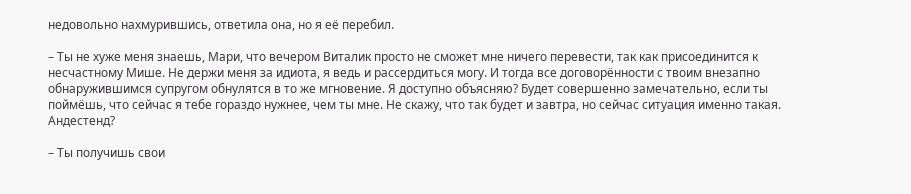недовольно нахмурившись, ответила она, но я её перебил.

– Ты не хуже меня знаешь, Мари, что вечером Виталик просто не сможет мне ничего перевести, так как присоединится к несчастному Мише. Не держи меня за идиота, я ведь и рассердиться могу. И тогда все договорённости с твоим внезапно обнаружившимся супругом обнулятся в то же мгновение. Я доступно объясняю? Будет совершенно замечательно, если ты поймёшь, что сейчас я тебе гораздо нужнее, чем ты мне. Не скажу, что так будет и завтра, но сейчас ситуация именно такая. Андестенд?

– Ты получишь свои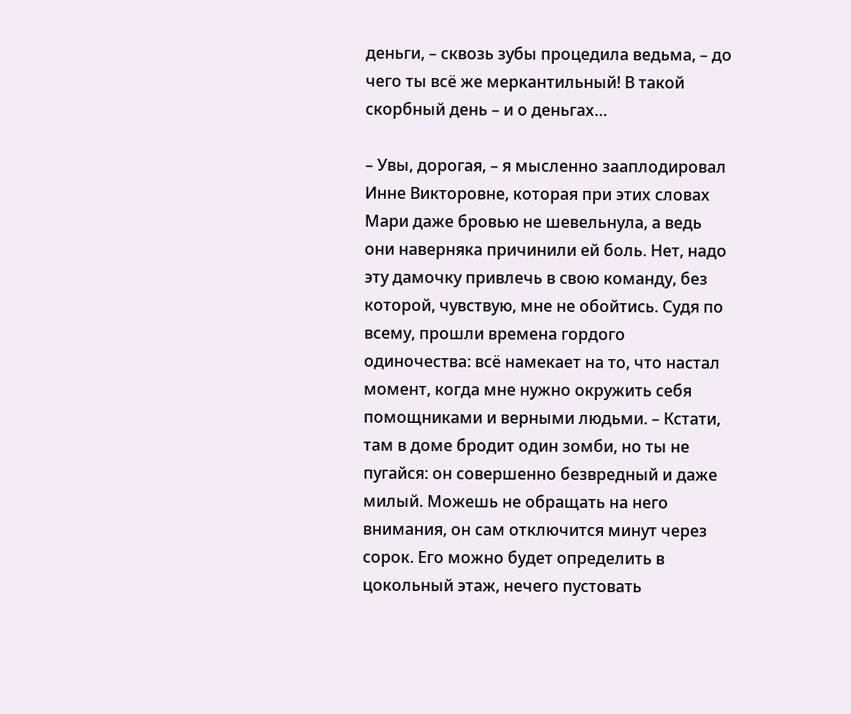деньги, – сквозь зубы процедила ведьма, – до чего ты всё же меркантильный! В такой скорбный день – и о деньгах…

– Увы, дорогая, – я мысленно зааплодировал Инне Викторовне, которая при этих словах Мари даже бровью не шевельнула, а ведь они наверняка причинили ей боль. Нет, надо эту дамочку привлечь в свою команду, без которой, чувствую, мне не обойтись. Судя по всему, прошли времена гордого одиночества: всё намекает на то, что настал момент, когда мне нужно окружить себя помощниками и верными людьми. – Кстати, там в доме бродит один зомби, но ты не пугайся: он совершенно безвредный и даже милый. Можешь не обращать на него внимания, он сам отключится минут через сорок. Его можно будет определить в цокольный этаж, нечего пустовать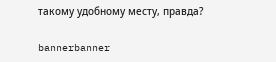такому удобному месту, правда?

bannerbanner